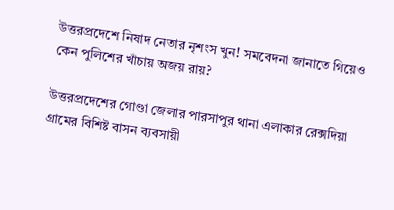উত্তরপ্রদেশে নিষাদ নেতার নৃশংস খুন! সমবেদনা জানাতে গিয়েও কেন পুলিশের খাঁচায় অজয় রায়?

উত্তরপ্রদেশের গোণ্ডা জেলার পারসাপুর থানা এলাকার রেক্সদিয়া গ্রামের বিশিষ্ট বাসন ব্যবসায়ী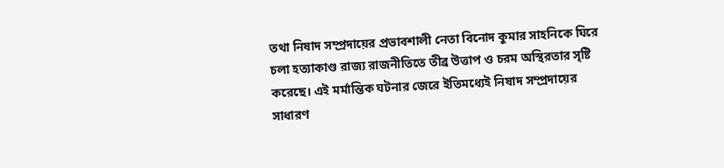তথা নিষাদ সম্প্রদায়ের প্রভাবশালী নেতা বিনোদ কুমার সাহনিকে ঘিরে চলা হত্যাকাণ্ড রাজ্য রাজনীতিতে তীব্র উত্তাপ ও চরম অস্থিরতার সৃষ্টি করেছে। এই মর্মান্তিক ঘটনার জেরে ইতিমধ্যেই নিষাদ সম্প্রদায়ের সাধারণ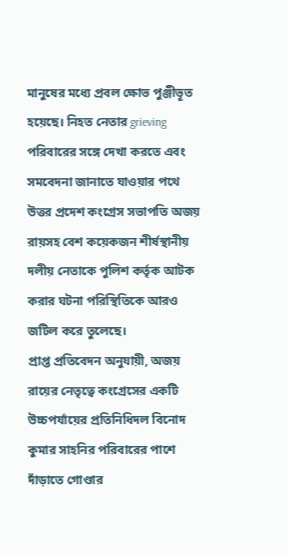মানুষের মধ্যে প্রবল ক্ষোভ পুঞ্জীভূত হয়েছে। নিহত নেতার grieving পরিবারের সঙ্গে দেখা করতে এবং সমবেদনা জানাতে যাওয়ার পথে উত্তর প্রদেশ কংগ্রেস সভাপতি অজয় রায়সহ বেশ কয়েকজন শীর্ষস্থানীয় দলীয় নেতাকে পুলিশ কর্তৃক আটক করার ঘটনা পরিস্থিতিকে আরও জটিল করে তুলেছে।
প্রাপ্ত প্রতিবেদন অনুযায়ী, অজয় রায়ের নেতৃত্বে কংগ্রেসের একটি উচ্চপর্যায়ের প্রতিনিধিদল বিনোদ কুমার সাহনির পরিবারের পাশে দাঁড়াতে গোণ্ডার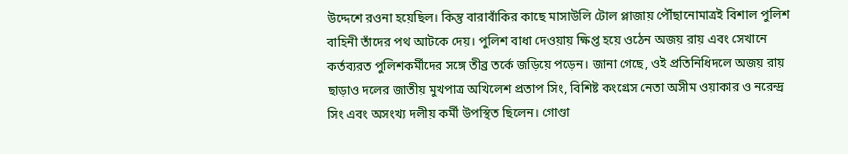উদ্দেশে রওনা হয়েছিল। কিন্তু বারাবাঁকির কাছে মাসাউলি টোল প্লাজায় পৌঁছানোমাত্রই বিশাল পুলিশ বাহিনী তাঁদের পথ আটকে দেয়। পুলিশ বাধা দেওয়ায় ক্ষিপ্ত হয়ে ওঠেন অজয় রায় এবং সেখানে কর্তব্যরত পুলিশকর্মীদের সঙ্গে তীব্র তর্কে জড়িয়ে পড়েন। জানা গেছে, ওই প্রতিনিধিদলে অজয় রায় ছাড়াও দলের জাতীয় মুখপাত্র অখিলেশ প্রতাপ সিং, বিশিষ্ট কংগ্রেস নেতা অসীম ওয়াকার ও নরেন্দ্র সিং এবং অসংখ্য দলীয় কর্মী উপস্থিত ছিলেন। গোণ্ডা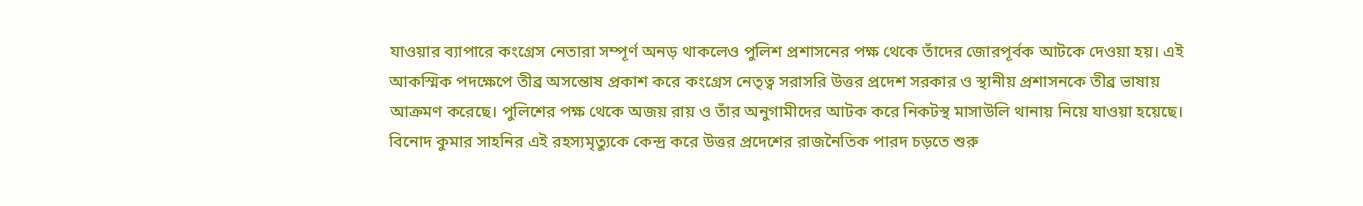যাওয়ার ব্যাপারে কংগ্রেস নেতারা সম্পূর্ণ অনড় থাকলেও পুলিশ প্রশাসনের পক্ষ থেকে তাঁদের জোরপূর্বক আটকে দেওয়া হয়। এই আকস্মিক পদক্ষেপে তীব্র অসন্তোষ প্রকাশ করে কংগ্রেস নেতৃত্ব সরাসরি উত্তর প্রদেশ সরকার ও স্থানীয় প্রশাসনকে তীব্র ভাষায় আক্রমণ করেছে। পুলিশের পক্ষ থেকে অজয় রায় ও তাঁর অনুগামীদের আটক করে নিকটস্থ মাসাউলি থানায় নিয়ে যাওয়া হয়েছে।
বিনোদ কুমার সাহনির এই রহস্যমৃত্যুকে কেন্দ্র করে উত্তর প্রদেশের রাজনৈতিক পারদ চড়তে শুরু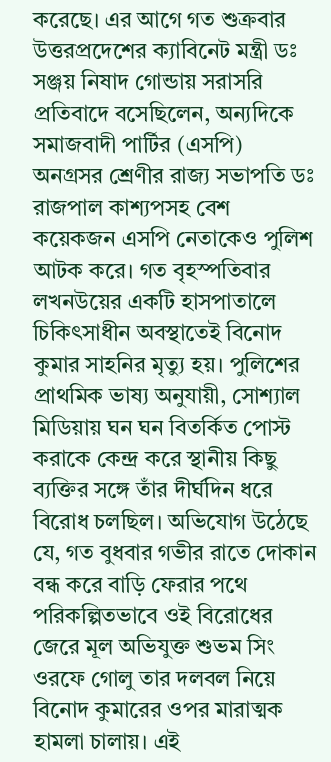করেছে। এর আগে গত শুক্রবার উত্তরপ্রদেশের ক্যাবিনেট মন্ত্রী ডঃ সঞ্জয় নিষাদ গোন্ডায় সরাসরি প্রতিবাদে বসেছিলেন, অন্যদিকে সমাজবাদী পার্টির (এসপি) অনগ্রসর শ্রেণীর রাজ্য সভাপতি ডঃ রাজপাল কাশ্যপসহ বেশ কয়েকজন এসপি নেতাকেও পুলিশ আটক করে। গত বৃহস্পতিবার লখনউয়ের একটি হাসপাতালে চিকিৎসাধীন অবস্থাতেই বিনোদ কুমার সাহনির মৃত্যু হয়। পুলিশের প্রাথমিক ভাষ্য অনুযায়ী, সোশ্যাল মিডিয়ায় ঘন ঘন বিতর্কিত পোস্ট করাকে কেন্দ্র করে স্থানীয় কিছু ব্যক্তির সঙ্গে তাঁর দীর্ঘদিন ধরে বিরোধ চলছিল। অভিযোগ উঠেছে যে, গত বুধবার গভীর রাতে দোকান বন্ধ করে বাড়ি ফেরার পথে পরিকল্পিতভাবে ওই বিরোধের জেরে মূল অভিযুক্ত শুভম সিং ওরফে গোলু তার দলবল নিয়ে বিনোদ কুমারের ওপর মারাত্মক হামলা চালায়। এই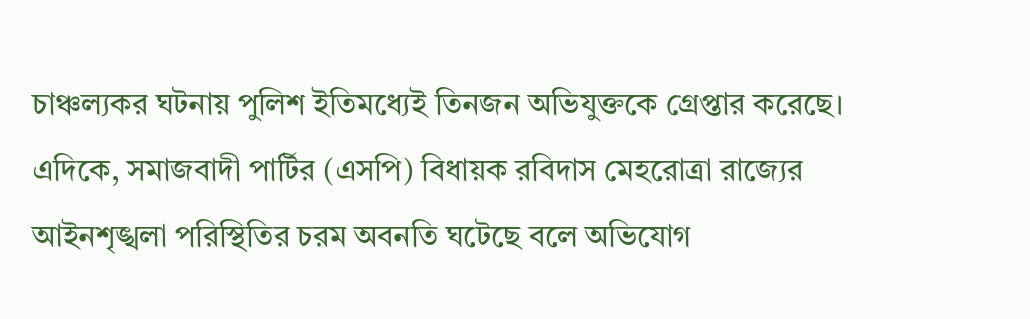চাঞ্চল্যকর ঘটনায় পুলিশ ইতিমধ্যেই তিনজন অভিযুক্তকে গ্রেপ্তার করেছে। এদিকে, সমাজবাদী পার্টির (এসপি) বিধায়ক রবিদাস মেহরোত্রা রাজ্যের আইনশৃঙ্খলা পরিস্থিতির চরম অবনতি ঘটেছে বলে অভিযোগ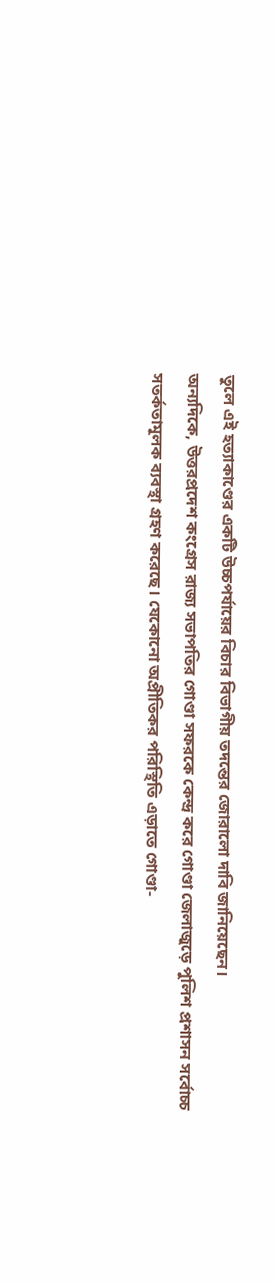তুলে এই হত্যাকাণ্ডের একটি উচ্চপর্যায়ের বিচার বিভাগীয় তদন্তের জোরালো দাবি জানিয়েছেন।
অন্যদিকে, উত্তরপ্রদেশ কংগ্রেস রাজ্য সভাপতির গোণ্ডা সফরকে কেন্দ্র করে গোণ্ডা জেলাজুড়ে পুলিশ প্রশাসন সর্বোচ্চ সতর্কতামূলক ব্যবস্থা গ্রহণ করেছে। যেকোনো অপ্রীতিকর পরিস্থিতি এড়াতে গোণ্ডা-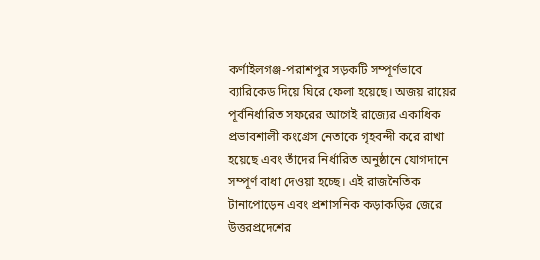কর্ণাইলগঞ্জ-পরাশপুর সড়কটি সম্পূর্ণভাবে ব্যারিকেড দিয়ে ঘিরে ফেলা হয়েছে। অজয় রায়ের পূর্বনির্ধারিত সফরের আগেই রাজ্যের একাধিক প্রভাবশালী কংগ্রেস নেতাকে গৃহবন্দী করে রাখা হয়েছে এবং তাঁদের নির্ধারিত অনুষ্ঠানে যোগদানে সম্পূর্ণ বাধা দেওয়া হচ্ছে। এই রাজনৈতিক টানাপোড়েন এবং প্রশাসনিক কড়াকড়ির জেরে উত্তরপ্রদেশের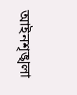আইনশৃঙ্খলা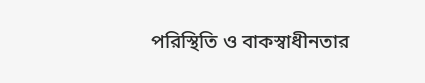পরিস্থিতি ও বাকস্বাধীনতার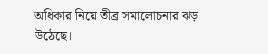অধিকার নিয়ে তীব্র সমালোচনার ঝড় উঠেছে।